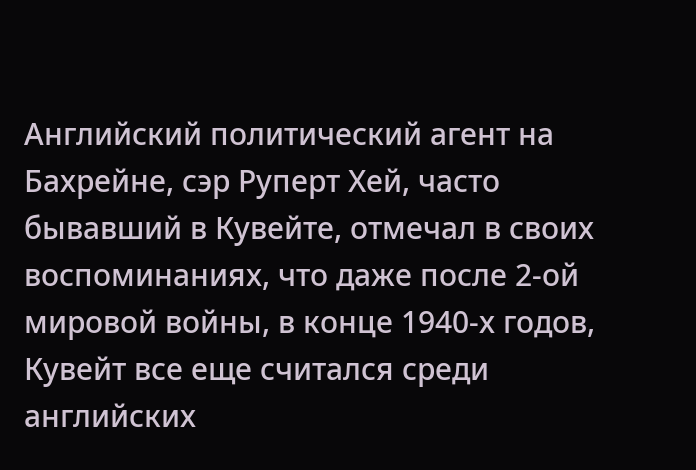Английский политический агент на Бахрейне, сэр Руперт Хей, часто бывавший в Кувейте, отмечал в своих воспоминаниях, что даже после 2-ой мировой войны, в конце 1940-х годов, Кувейт все еще считался среди английских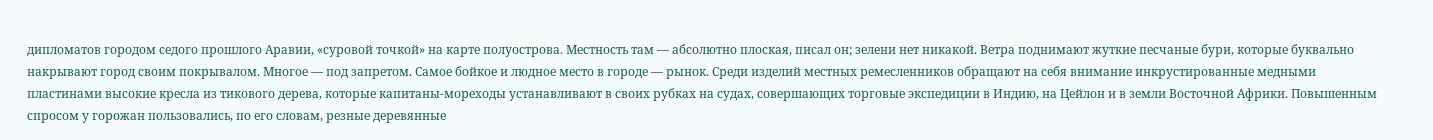дипломатов городом седого прошлого Аравии, «суровой точкой» на карте полуострова. Местность там — абсолютно плоская, писал он; зелени нет никакой. Ветра поднимают жуткие песчаные бури, которые буквально накрывают город своим покрывалом. Многое — под запретом. Самое бойкое и людное место в городе — рынок. Среди изделий местных ремесленников обращают на себя внимание инкрустированные медными пластинами высокие кресла из тикового дерева, которые капитаны-мореходы устанавливают в своих рубках на судах, совершающих торговые экспедиции в Индию, на Цейлон и в земли Восточной Африки. Повышенным спросом у горожан пользовались, по его словам, резные деревянные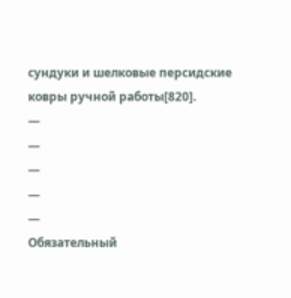сундуки и шелковые персидские ковры ручной работы[820].
—
—
—
—
—
Обязательный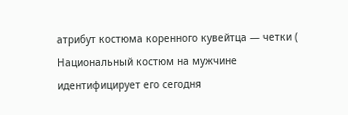атрибут костюма коренного кувейтца — четки (
Национальный костюм на мужчине идентифицирует его сегодня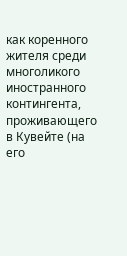как коренного жителя среди многоликого иностранного контингента, проживающего в Кувейте (на его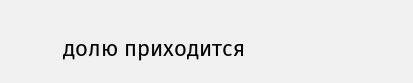долю приходится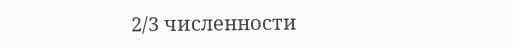2/3 численности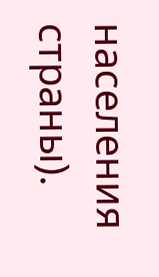населения страны).